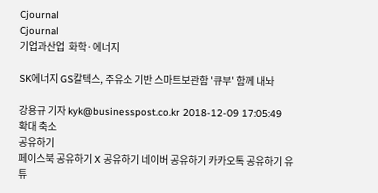Cjournal
Cjournal
기업과산업  화학·에너지

SK에너지 GS칼텍스, 주유소 기반 스마트보관함 '큐부' 함께 내놔

강용규 기자 kyk@businesspost.co.kr 2018-12-09 17:05:49
확대 축소
공유하기
페이스북 공유하기 X 공유하기 네이버 공유하기 카카오톡 공유하기 유튜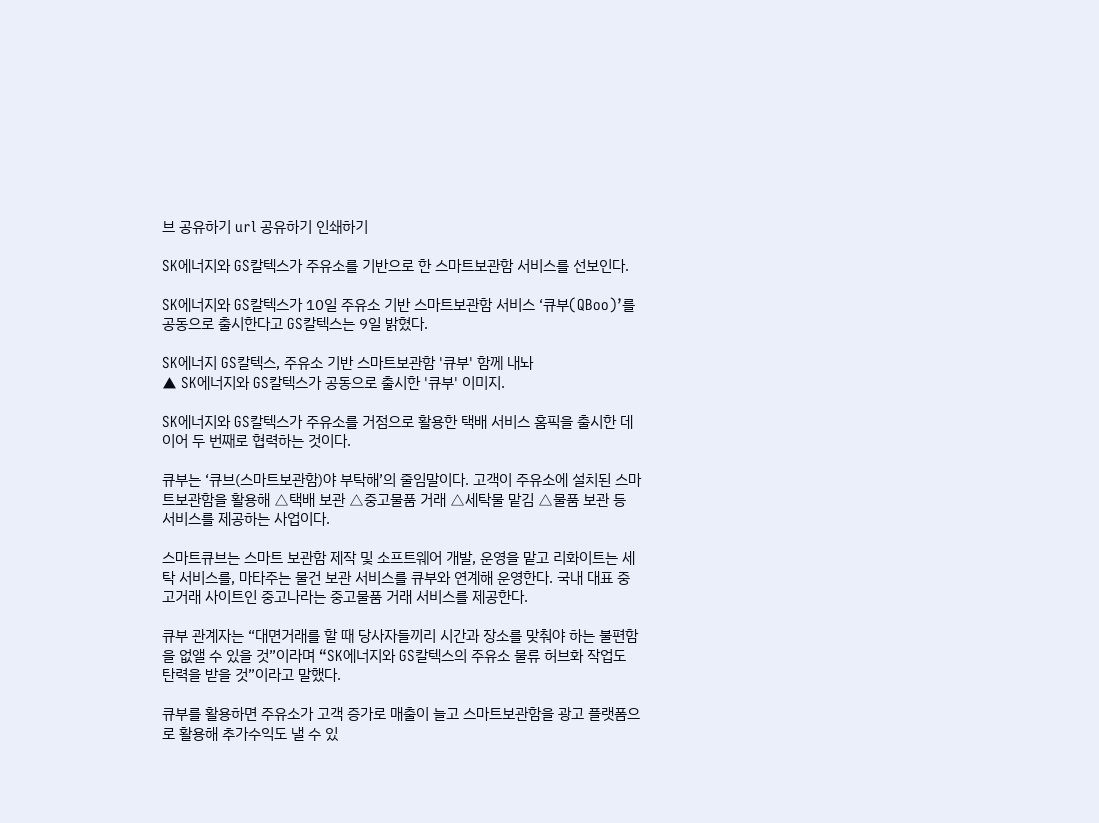브 공유하기 url 공유하기 인쇄하기

SK에너지와 GS칼텍스가 주유소를 기반으로 한 스마트보관함 서비스를 선보인다.

SK에너지와 GS칼텍스가 10일 주유소 기반 스마트보관함 서비스 ‘큐부(QBoo)’를 공동으로 출시한다고 GS칼텍스는 9일 밝혔다.

SK에너지 GS칼텍스, 주유소 기반 스마트보관함 '큐부' 함께 내놔
▲ SK에너지와 GS칼텍스가 공동으로 출시한 '큐부' 이미지.

SK에너지와 GS칼텍스가 주유소를 거점으로 활용한 택배 서비스 홈픽을 출시한 데 이어 두 번째로 협력하는 것이다.

큐부는 ‘큐브(스마트보관함)야 부탁해’의 줄임말이다. 고객이 주유소에 설치된 스마트보관함을 활용해 △택배 보관 △중고물품 거래 △세탁물 맡김 △물품 보관 등 서비스를 제공하는 사업이다.

스마트큐브는 스마트 보관함 제작 및 소프트웨어 개발, 운영을 맡고 리화이트는 세탁 서비스를, 마타주는 물건 보관 서비스를 큐부와 연계해 운영한다. 국내 대표 중고거래 사이트인 중고나라는 중고물품 거래 서비스를 제공한다.

큐부 관계자는 “대면거래를 할 때 당사자들끼리 시간과 장소를 맞춰야 하는 불편함을 없앨 수 있을 것”이라며 “SK에너지와 GS칼텍스의 주유소 물류 허브화 작업도 탄력을 받을 것”이라고 말했다.

큐부를 활용하면 주유소가 고객 증가로 매출이 늘고 스마트보관함을 광고 플랫폼으로 활용해 추가수익도 낼 수 있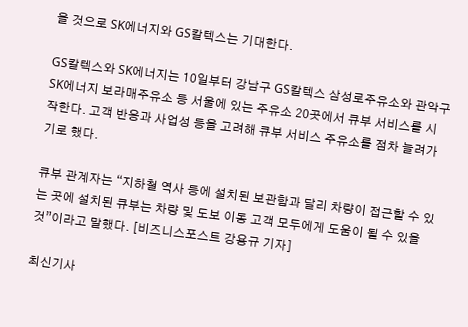을 것으로 SK에너지와 GS칼텍스는 기대한다.

GS칼텍스와 SK에너지는 10일부터 강남구 GS칼텍스 삼성로주유소와 관악구 SK에너지 보라매주유소 등 서울에 있는 주유소 20곳에서 큐부 서비스를 시작한다. 고객 반응과 사업성 등을 고려해 큐부 서비스 주유소를 점차 늘려가기로 했다.

큐부 관계자는 “지하철 역사 등에 설치된 보관함과 달리 차량이 접근할 수 있는 곳에 설치된 큐부는 차량 및 도보 이동 고객 모두에게 도움이 될 수 있을 것”이라고 말했다. [비즈니스포스트 강용규 기자]

최신기사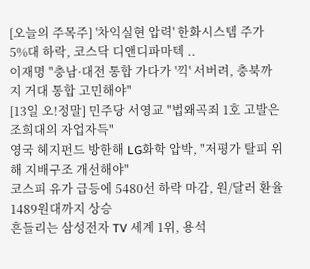[오늘의 주목주] '차익실현 압력' 한화시스템 주가 5%대 하락, 코스닥 디앤디파마텍 ..
이재명 "충남·대전 통합 가다가 '끽' 서버려, 충북까지 거대 통합 고민해야"
[13일 오!정말] 민주당 서영교 "법왜곡죄 1호 고발은 조희대의 자업자득"
영국 헤지펀드 방한해 LG화학 압박, "저평가 탈피 위해 지배구조 개선해야"
코스피 유가 급등에 5480선 하락 마감, 원/달러 환율 1489원대까지 상승
흔들리는 삼성전자 TV 세계 1위, 용석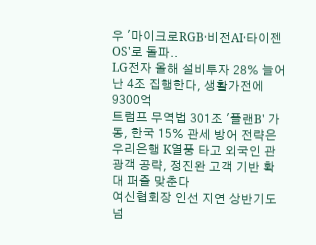우 '마이크로RGB·비전AI·타이젠OS'로 돌파..
LG전자 올해 설비투자 28% 늘어난 4조 집행한다, 생활가전에 9300억
트럼프 무역법 301조 '플랜B' 가동, 한국 15% 관세 방어 전략은
우리은행 K열풍 타고 외국인 관광객 공략, 정진완 고객 기반 확대 퍼즐 맞춘다
여신협회장 인선 지연 상반기도 넘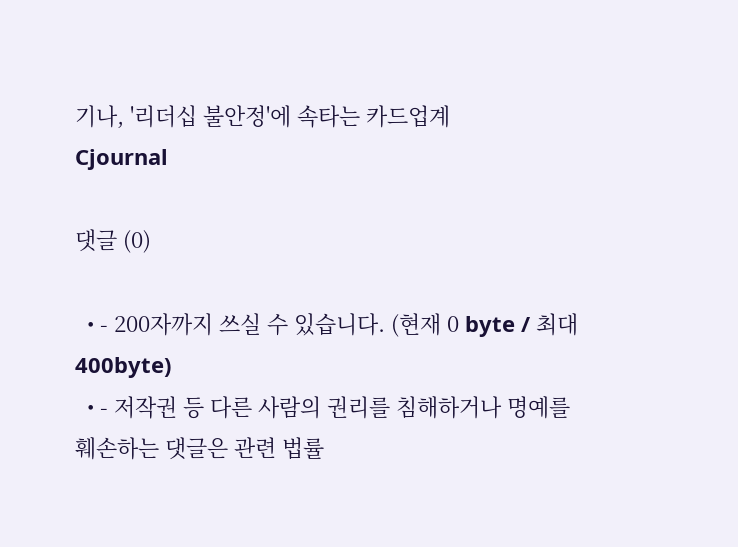기나, '리더십 불안정'에 속타는 카드업계
Cjournal

댓글 (0)

  • - 200자까지 쓰실 수 있습니다. (현재 0 byte / 최대 400byte)
  • - 저작권 등 다른 사람의 권리를 침해하거나 명예를 훼손하는 댓글은 관련 법률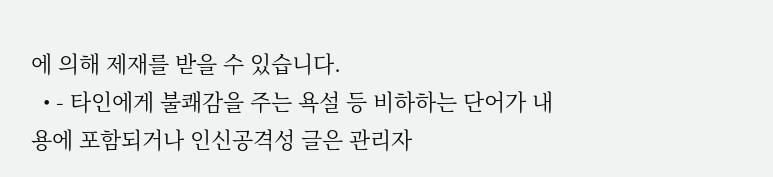에 의해 제재를 받을 수 있습니다.
  • - 타인에게 불쾌감을 주는 욕설 등 비하하는 단어가 내용에 포함되거나 인신공격성 글은 관리자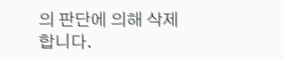의 판단에 의해 삭제 합니다.